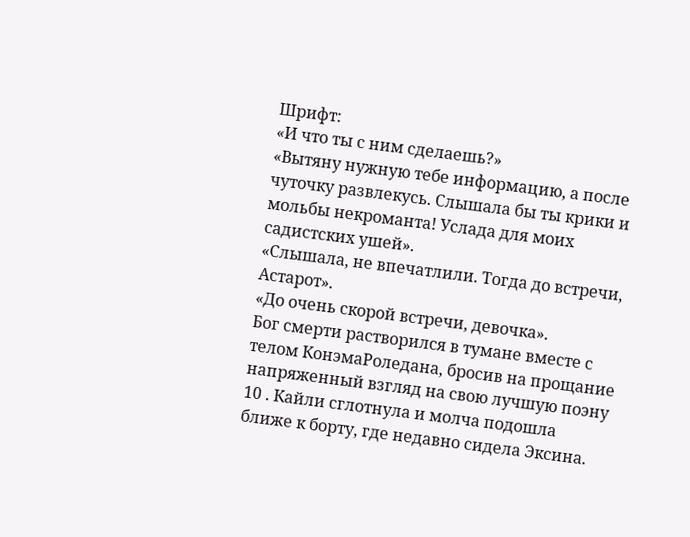Шрифт:
«И что ты с ним сделаешь?»
«Вытяну нужную тебе информацию, а после чуточку развлекусь. Слышала бы ты крики и мольбы некроманта! Услада для моих садистских ушей».
«Слышала, не впечатлили. Тогда до встречи, Астарот».
«До очень скорой встречи, девочка».
Бог смерти растворился в тумане вместе с телом КонэмаРоледана, бросив на прощание напряженный взгляд на свою лучшую поэну 10 . Кайли сглотнула и молча подошла ближе к борту, где недавно сидела Эксина.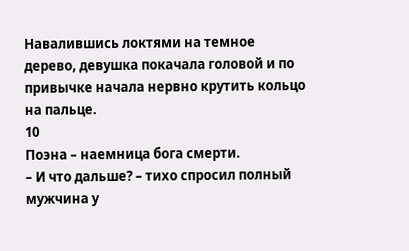Навалившись локтями на темное дерево, девушка покачала головой и по привычке начала нервно крутить кольцо на пальце.
10
Поэна – наемница бога смерти.
– И что дальше? – тихо спросил полный мужчина у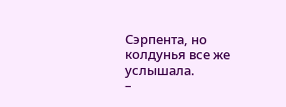Сэрпента, но колдунья все же услышала.
–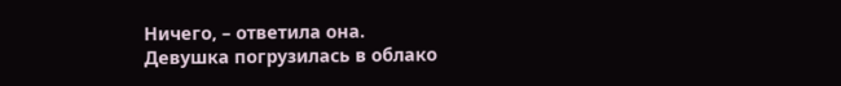Ничего, – ответила она.
Девушка погрузилась в облако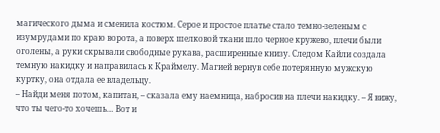магического дыма и сменила костюм. Серое и простое платье стало темно-зеленым с изумрудами по краю ворота, а поверх шелковой ткани шло черное кружево, плечи были оголены, а руки скрывали свободные рукава, расширенные книзу. Следом Кайли создала темную накидку и направилась к Краймелу. Магией вернув себе потерянную мужскую куртку, она отдала ее владельцу.
– Найди меня потом, капитан, – сказала ему наемница, набросив на плечи накидку. – Я вижу, что ты чего-то хочешь… Вот и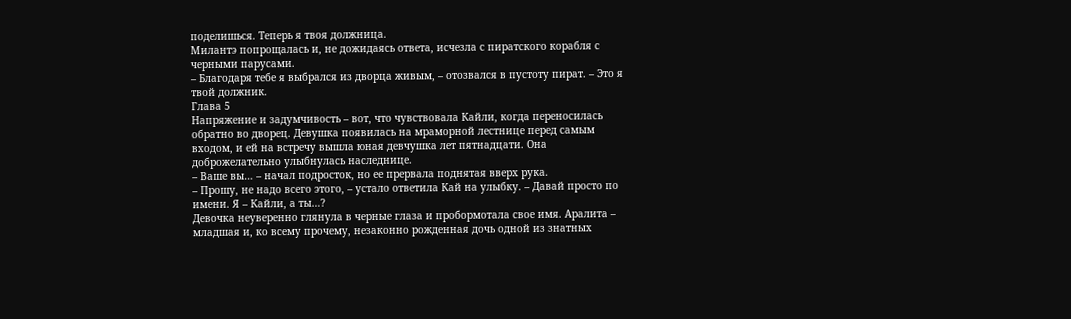поделишься. Теперь я твоя должница.
Милантэ попрощалась и, не дожидаясь ответа, исчезла с пиратского корабля с черными парусами.
– Благодаря тебе я выбрался из дворца живым, – отозвался в пустоту пират. – Это я твой должник.
Глава 5
Напряжение и задумчивость – вот, что чувствовала Кайли, когда переносилась обратно во дворец. Девушка появилась на мраморной лестнице перед самым входом, и ей на встречу вышла юная девчушка лет пятнадцати. Она доброжелательно улыбнулась наследнице.
– Ваше вы… – начал подросток, но ее прервала поднятая вверх рука.
– Прошу, не надо всего этого, – устало ответила Кай на улыбку. – Давай просто по имени. Я – Кайли, а ты…?
Девочка неуверенно глянула в черные глаза и пробормотала свое имя. Аралита – младшая и, ко всему прочему, незаконно рожденная дочь одной из знатных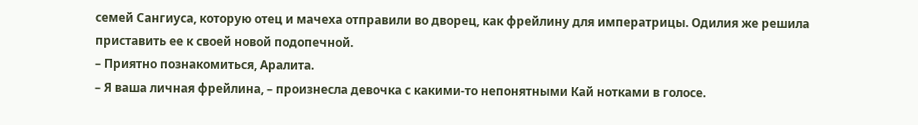семей Сангиуса, которую отец и мачеха отправили во дворец, как фрейлину для императрицы. Одилия же решила приставить ее к своей новой подопечной.
– Приятно познакомиться, Аралита.
– Я ваша личная фрейлина, – произнесла девочка с какими-то непонятными Кай нотками в голосе.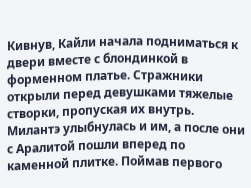Кивнув, Кайли начала подниматься к двери вместе с блондинкой в форменном платье. Стражники открыли перед девушками тяжелые створки, пропуская их внутрь. Милантэ улыбнулась и им, а после они с Аралитой пошли вперед по каменной плитке. Поймав первого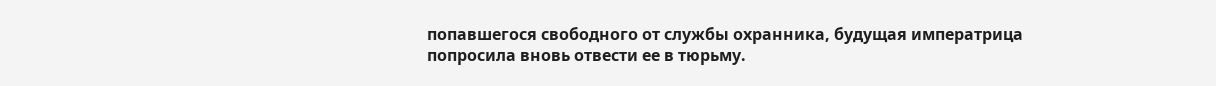попавшегося свободного от службы охранника, будущая императрица попросила вновь отвести ее в тюрьму.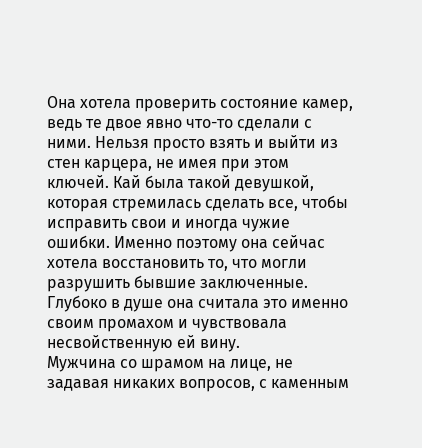Она хотела проверить состояние камер, ведь те двое явно что-то сделали с ними. Нельзя просто взять и выйти из стен карцера, не имея при этом ключей. Кай была такой девушкой, которая стремилась сделать все, чтобы исправить свои и иногда чужие ошибки. Именно поэтому она сейчас хотела восстановить то, что могли разрушить бывшие заключенные. Глубоко в душе она считала это именно своим промахом и чувствовала несвойственную ей вину.
Мужчина со шрамом на лице, не задавая никаких вопросов, с каменным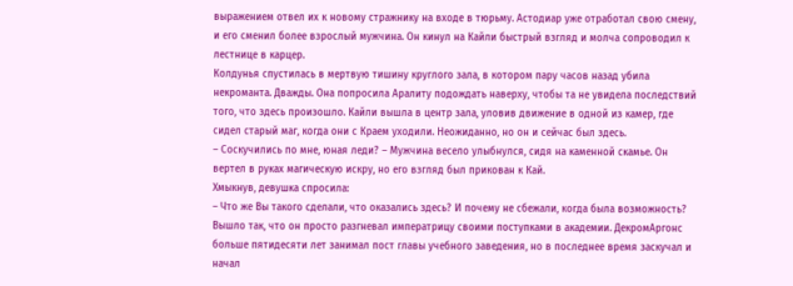выражением отвел их к новому стражнику на входе в тюрьму. Астодиар уже отработал свою смену, и его сменил более взрослый мужчина. Он кинул на Кайли быстрый взгляд и молча сопроводил к лестнице в карцер.
Колдунья спустилась в мертвую тишину круглого зала, в котором пару часов назад убила некроманта. Дважды. Она попросила Аралиту подождать наверху, чтобы та не увидела последствий того, что здесь произошло. Кайли вышла в центр зала, уловив движение в одной из камер, где сидел старый маг, когда они с Краем уходили. Неожиданно, но он и сейчас был здесь.
– Соскучились по мне, юная леди? – Мужчина весело улыбнулся, сидя на каменной скамье. Он вертел в руках магическую искру, но его взгляд был прикован к Кай.
Хмыкнув, девушка спросила:
– Что же Вы такого сделали, что оказались здесь? И почему не сбежали, когда была возможность?
Вышло так, что он просто разгневал императрицу своими поступками в академии. ДекромАргонс больше пятидесяти лет занимал пост главы учебного заведения, но в последнее время заскучал и начал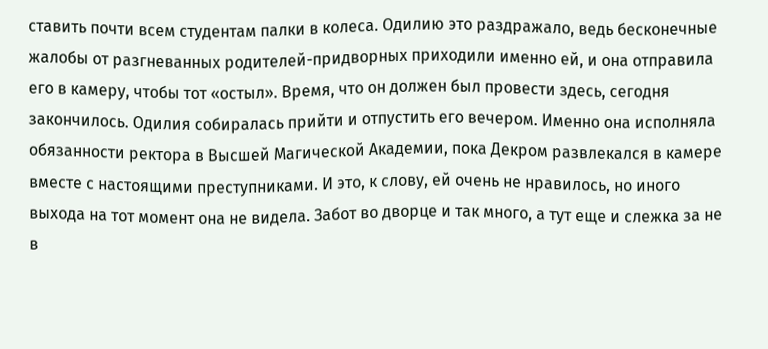ставить почти всем студентам палки в колеса. Одилию это раздражало, ведь бесконечные жалобы от разгневанных родителей-придворных приходили именно ей, и она отправила его в камеру, чтобы тот «остыл». Время, что он должен был провести здесь, сегодня закончилось. Одилия собиралась прийти и отпустить его вечером. Именно она исполняла обязанности ректора в Высшей Магической Академии, пока Декром развлекался в камере вместе с настоящими преступниками. И это, к слову, ей очень не нравилось, но иного выхода на тот момент она не видела. Забот во дворце и так много, а тут еще и слежка за не в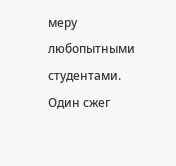меру любопытными студентами. Один сжег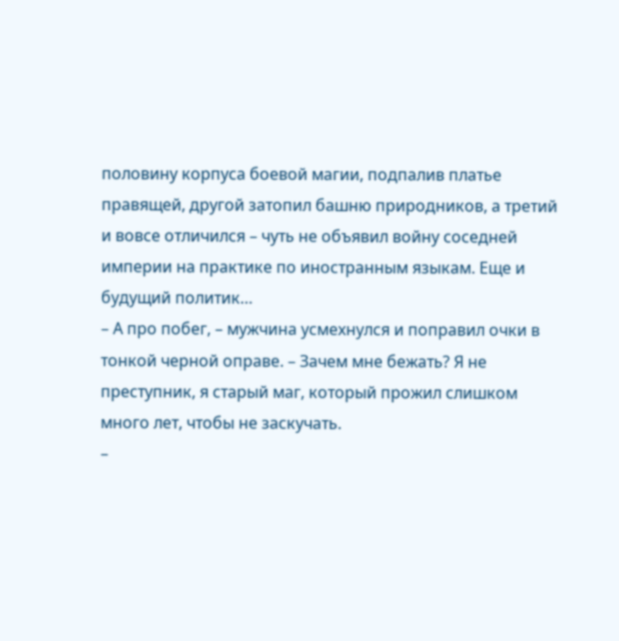половину корпуса боевой магии, подпалив платье правящей, другой затопил башню природников, а третий и вовсе отличился – чуть не объявил войну соседней империи на практике по иностранным языкам. Еще и будущий политик…
– А про побег, – мужчина усмехнулся и поправил очки в тонкой черной оправе. – Зачем мне бежать? Я не преступник, я старый маг, который прожил слишком много лет, чтобы не заскучать.
–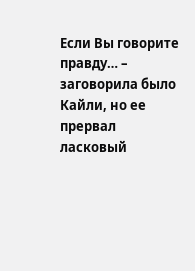Если Вы говорите правду… – заговорила было Кайли, но ее прервал ласковый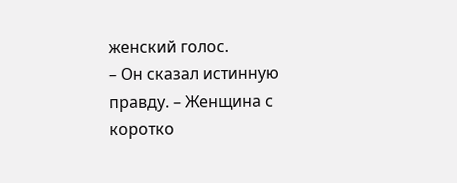женский голос.
– Он сказал истинную правду. – Женщина с коротко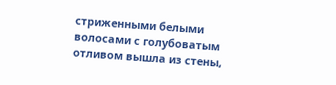стриженными белыми волосами с голубоватым отливом вышла из стены,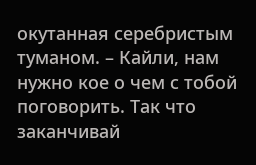окутанная серебристым туманом. – Кайли, нам нужно кое о чем с тобой поговорить. Так что заканчивай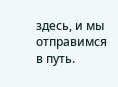здесь, и мы отправимся в путь.